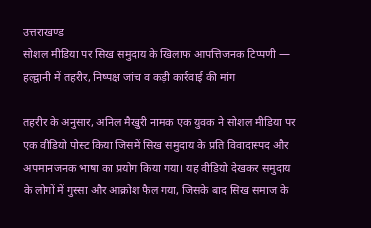उत्तराखण्ड
सोशल मीडिया पर सिख समुदाय के खिलाफ आपत्तिजनक टिप्पणी — हल्द्वानी में तहरीर, निष्पक्ष जांच व कड़ी कार्रवाई की मांग

तहरीर के अनुसार, अनिल मैखुरी नामक एक युवक ने सोशल मीडिया पर एक वीडियो पोस्ट किया जिसमें सिख समुदाय के प्रति विवादास्पद और अपमानजनक भाषा का प्रयोग किया गया। यह वीडियो देखकर समुदाय के लोगों में गुस्सा और आक्रोश फैल गया, जिसके बाद सिख समाज के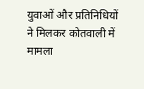युवाओं और प्रतिनिधियों ने मिलकर कोतवाली में मामला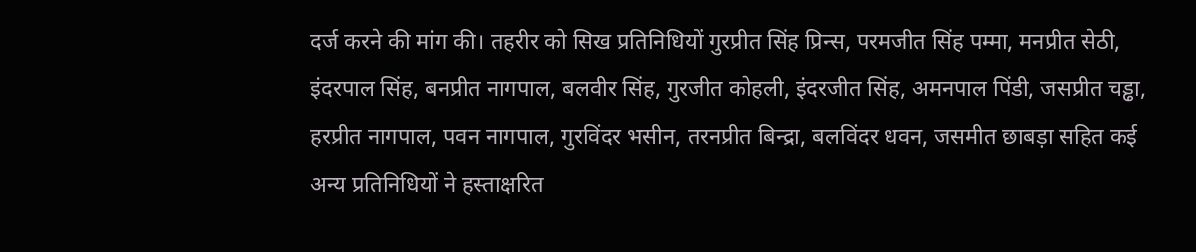दर्ज करने की मांग की। तहरीर को सिख प्रतिनिधियों गुरप्रीत सिंह प्रिन्स, परमजीत सिंह पम्मा, मनप्रीत सेठी, इंदरपाल सिंह, बनप्रीत नागपाल, बलवीर सिंह, गुरजीत कोहली, इंदरजीत सिंह, अमनपाल पिंडी, जसप्रीत चड्ढा, हरप्रीत नागपाल, पवन नागपाल, गुरविंदर भसीन, तरनप्रीत बिन्द्रा, बलविंदर धवन, जसमीत छाबड़ा सहित कई अन्य प्रतिनिधियों ने हस्ताक्षरित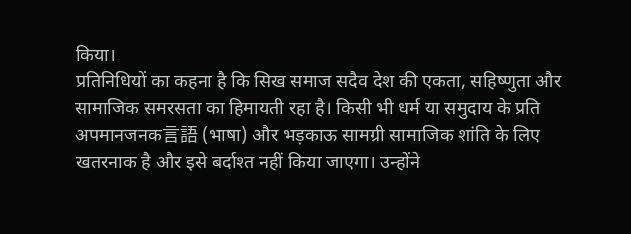किया।
प्रतिनिधियों का कहना है कि सिख समाज सदैव देश की एकता, सहिष्णुता और सामाजिक समरसता का हिमायती रहा है। किसी भी धर्म या समुदाय के प्रति अपमानजनक言語 (भाषा) और भड़काऊ सामग्री सामाजिक शांति के लिए खतरनाक है और इसे बर्दाश्त नहीं किया जाएगा। उन्होंने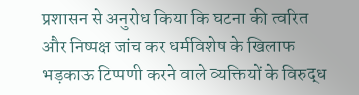प्रशासन से अनुरोध किया कि घटना की त्वरित और निष्पक्ष जांच कर धर्मविशेष के खिलाफ भड़काऊ टिप्पणी करने वाले व्यक्तियों के विरुद्ध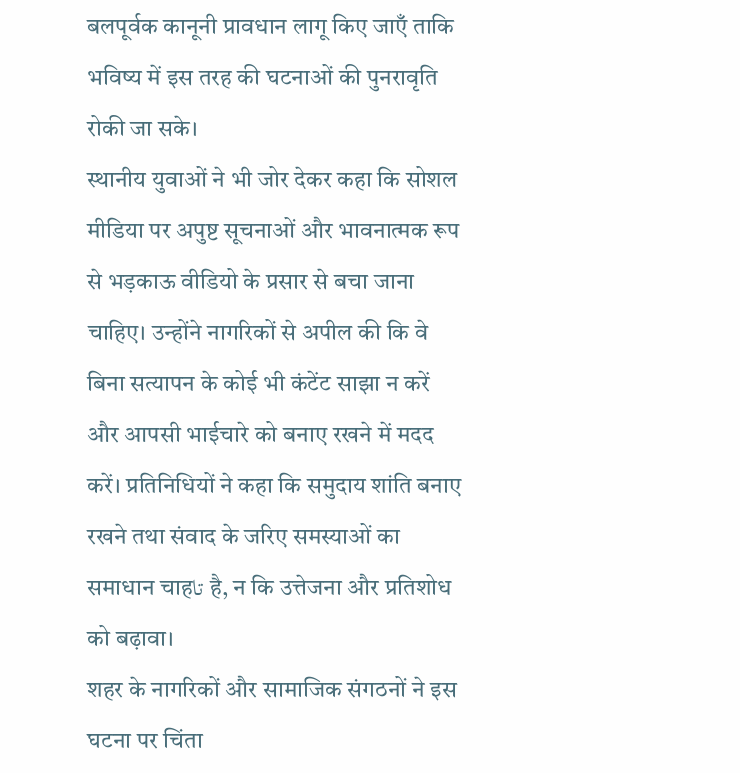बलपूर्वक कानूनी प्रावधान लागू किए जाएँ ताकि भविष्य में इस तरह की घटनाओं की पुनरावृति रोकी जा सके।
स्थानीय युवाओं ने भी जोर देकर कहा कि सोशल मीडिया पर अपुष्ट सूचनाओं और भावनात्मक रूप से भड़काऊ वीडियो के प्रसार से बचा जाना चाहिए। उन्होंने नागरिकों से अपील की कि वे बिना सत्यापन के कोई भी कंटेंट साझा न करें और आपसी भाईचारे को बनाए रखने में मदद करें। प्रतिनिधियों ने कहा कि समुदाय शांति बनाए रखने तथा संवाद के जरिए समस्याओं का समाधान चाहتا है, न कि उत्तेजना और प्रतिशोध को बढ़ावा।
शहर के नागरिकों और सामाजिक संगठनों ने इस घटना पर चिंता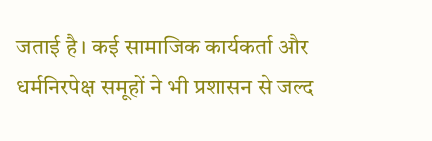जताई है। कई सामाजिक कार्यकर्ता और धर्मनिरपेक्ष समूहों ने भी प्रशासन से जल्द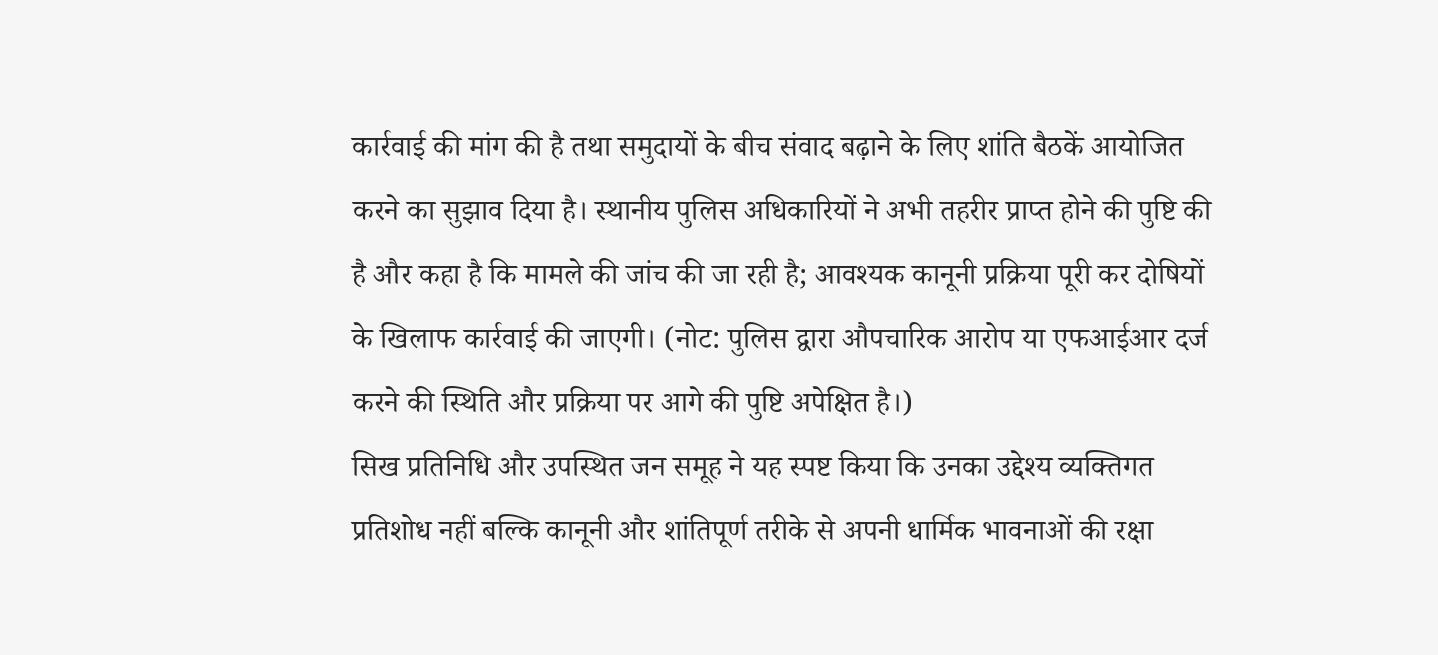कार्रवाई की मांग की है तथा समुदायों के बीच संवाद बढ़ाने के लिए शांति बैठकें आयोजित करने का सुझाव दिया है। स्थानीय पुलिस अधिकारियों ने अभी तहरीर प्राप्त होने की पुष्टि की है और कहा है कि मामले की जांच की जा रही है; आवश्यक कानूनी प्रक्रिया पूरी कर दोषियों के खिलाफ कार्रवाई की जाएगी। (नोट: पुलिस द्वारा औपचारिक आरोप या एफआईआर दर्ज करने की स्थिति और प्रक्रिया पर आगे की पुष्टि अपेक्षित है।)
सिख प्रतिनिधि और उपस्थित जन समूह ने यह स्पष्ट किया कि उनका उद्देश्य व्यक्तिगत प्रतिशोध नहीं बल्कि कानूनी और शांतिपूर्ण तरीके से अपनी धार्मिक भावनाओं की रक्षा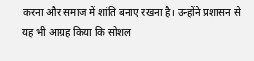करना और समाज में शांति बनाए रखना है। उन्होंने प्रशासन से यह भी आग्रह किया कि सोशल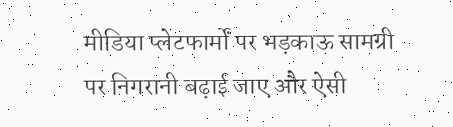मीडिया प्लेटफार्मों पर भड़काऊ सामग्री पर निगरानी बढ़ाई जाए और ऐसी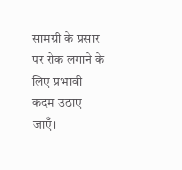सामग्री के प्रसार पर रोक लगाने के लिए प्रभावी कदम उठाए जाएँ।